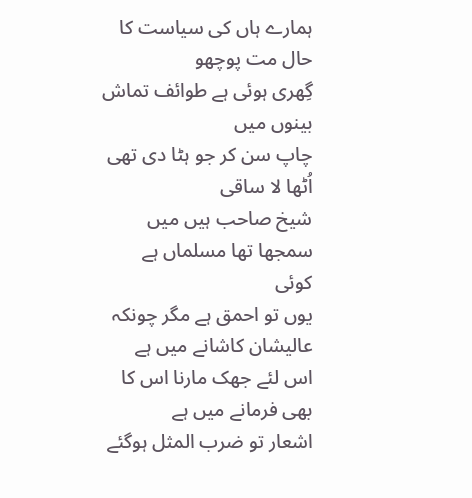ہمارے ہاں کی سیاست کا حال مت پوچھو
گِھری ہوئی ہے طوائف تماش بینوں میں
چاپ سن کر جو ہٹا دی تھی اُٹھا لا ساقی
شیخ صاحب ہیں میں سمجھا تھا مسلماں ہے کوئی
یوں تو احمق ہے مگر چونکہ عالیشان کاشانے میں ہے
اس لئے جھک مارنا اس کا بھی فرمانے میں ہے
اشعار تو ضرب المثل ہوگئے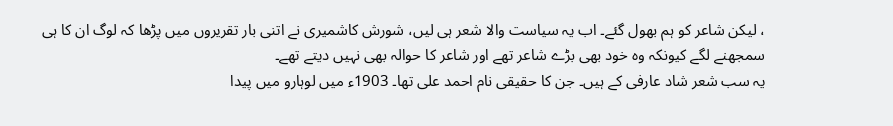، لیکن شاعر کو ہم بھول گئے۔ اب یہ سیاست والا شعر ہی لیں، شورش کاشمیری نے اتنی بار تقریروں میں پڑھا کہ لوگ ان کا ہی سمجھنے لگے کیونکہ وہ خود بھی بڑے شاعر تھے اور شاعر کا حوالہ بھی نہیں دیتے تھے۔
یہ سب شعر شاد عارفی کے ہیں۔ جن کا حقیقی نام احمد علی تھا۔ 1903ء میں لوہارو میں پیدا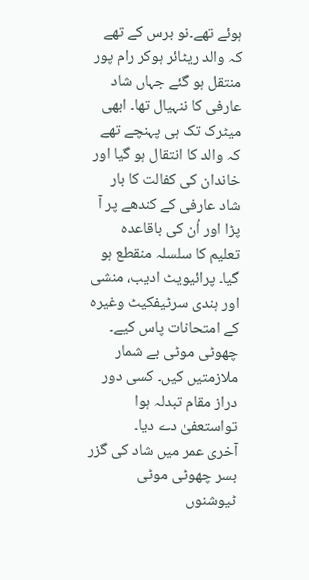ہوئے تھے۔نو برس کے تھے کہ والد ریٹائر ہوکر رام پور منتقل ہو گئے جہاں شاد عارفی کا ننہیال تھا۔ ابھی میٹرک تک ہی پہنچے تھے کہ والد کا انتقال ہو گیا اور خاندان کی کفالت کا بار شاد عارفی کے کندھے پر آ پڑا اور اُن کی باقاعدہ تعلیم کا سلسلہ منقطع ہو گیا۔ پرائیویٹ ادیب، منشی اور ہندی سرٹیفکیٹ وغیرہ کے امتحانات پاس کیے۔ چھوٹی موٹی بے شمار ملازمتیں کیں۔ کسی دور دراز مقام تبدلہ ہوا تواستعفیٰ دے دیا۔
آخری عمر میں شاد کی گزر بسر چھوٹی موٹی ٹیوشنوں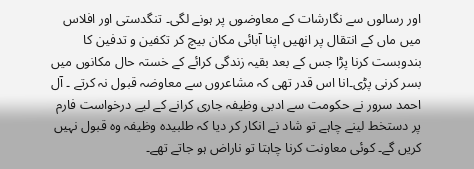اور رسالوں سے نگارشات کے معاوضوں پر ہونے لگی۔ تنگدستی اور افلاس میں ماں کے انتقال پر انھیں اپنا آبائی مکان بیچ کر تکفین و تدفین کا بندوبست کرنا پڑا جس کے بعد بقیہ زندگی کرائے کے خستہ حال مکانوں میں بسر کرنی پڑی۔انا اس قدر تھی کہ مشاعروں سے معاوضہ قبول نہ کرتے ۔ آل احمد سرور نے حکومت سے ادبی وظیفہ جاری کرانے کے لیے درخواست فارم پر دستخط لینے چاہے تو شاد نے انکار کر دیا کہ طلبیدہ وظیفہ وہ قبول نہیں کریں گے۔ کوئی معاونت کرنا چاہتا تو ناراض ہو جاتے تھے۔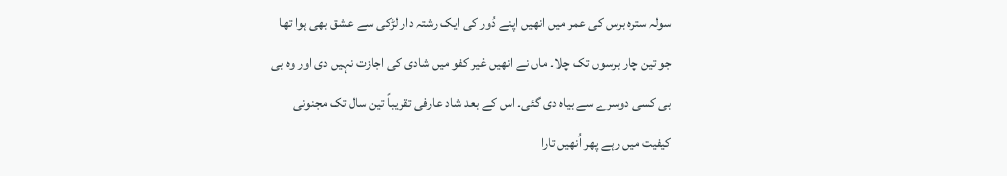سولہ سترہ برس کی عمر میں انھیں اپنے دُور کی ایک رشتہ دار لڑکی سے عشق بھی ہوا تھا جو تین چار برسوں تک چلا۔ ماں نے انھیں غیر کفو میں شادی کی اجازت نہیں دی اور وہ بی بی کسی دوسرے سے بیاہ دی گئی۔ اس کے بعد شاد عارفی تقریباً تین سال تک مجنونی کیفیت میں رہے پھر اُنھیں تارا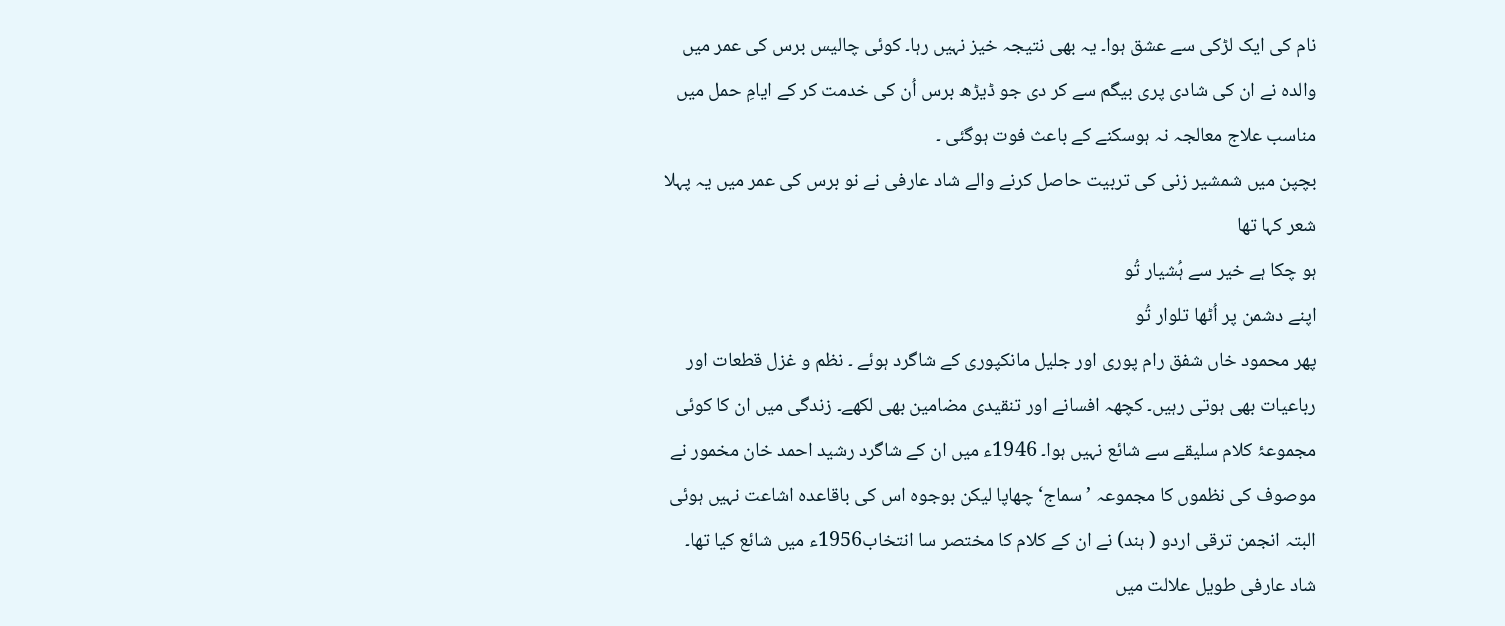نام کی ایک لڑکی سے عشق ہوا۔ یہ بھی نتیجہ خیز نہیں رہا۔ کوئی چالیس برس کی عمر میں والدہ نے ان کی شادی پری بیگم سے کر دی جو ڈیڑھ برس اُن کی خدمت کر کے ایامِ حمل میں مناسب علاج معالجہ نہ ہوسکنے کے باعث فوت ہوگئی ۔
بچپن میں شمشیر زنی کی تربیت حاصل کرنے والے شاد عارفی نے نو برس کی عمر میں یہ پہلا شعر کہا تھا
ہو چکا ہے خیر سے ہُشیار تُو
اپنے دشمن پر اُٹھا تلوار تُو
پھر محمود خاں شفق رام پوری اور جلیل مانکپوری کے شاگرد ہوئے ۔ نظم و غزل قطعات اور رباعیات بھی ہوتی رہیں۔ کچھہ افسانے اور تنقیدی مضامین بھی لکھے۔ زندگی میں ان کا کوئی مجموعۂ کلام سلیقے سے شائع نہیں ہوا۔ 1946ء میں ان کے شاگرد رشید احمد خان مخمور نے موصوف کی نظموں کا مجموعہ ’سماج‘ چھاپا لیکن بوجوہ اس کی باقاعدہ اشاعت نہیں ہوئی البتہ انجمن ترقی اردو ( ہند) نے ان کے کلام کا مختصر سا انتخاب1956ء میں شائع کیا تھا۔
شاد عارفی طویل علالت میں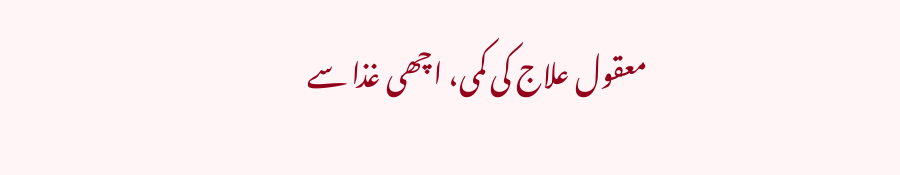معقول علاج کی کمی، اچھی غذا سے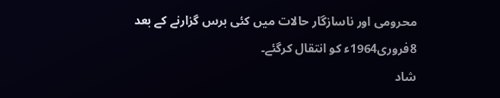محرومی اور ناسازگار حالات میں کئی برس گزارنے کے بعد 8فروری1964ء کو انتقال کرگئے۔
شاد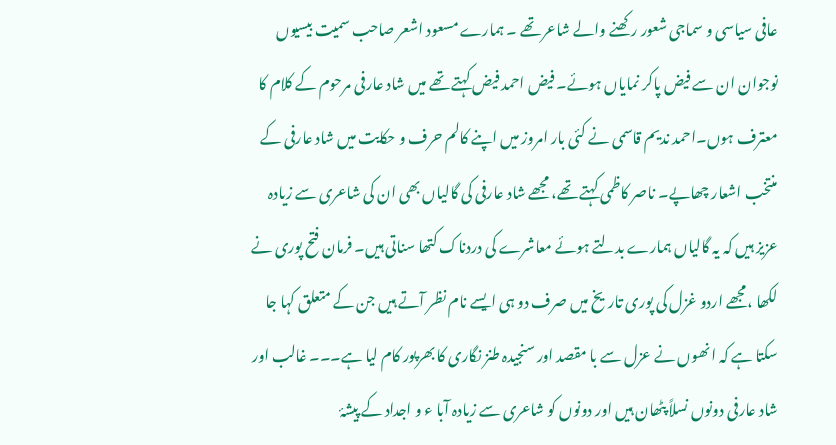عافی سیاسی و سماجی شعور رکھنے والے شاعر تھے ۔ ہمارے مسعود اشعر صاحب سمیت بیسیوں نوجوان ان سے فیض پاکر نمایاں ہوئے۔ فیض احمد فیض کہتے تھے میں شاد عارفی مرحوم کے کلام کا معترف ہوں۔احمد ندیم قاسمی نے کئی بار امروز میں اپنے کالم حرف و حکایت میں شاد عارفی کے منتخب اشعار چھاپے۔ ناصر کاظمی کہتے تھے، مجھے شاد عارفی کی گالیاں بھی ان کی شاعری سے زیادہ عزیز ہیں کہ یہ گالیاں ہمارے بدلتے ہوئے معاشرے کی دردناک کتھا سناتی ہیں۔ فرمان فتح پوری نے لکھا ،مجھے اردو غزل کی پوری تاریخ میں صرف دو ہی ایسے نام نظر آتے ہیں جن کے متعلق کہا جا سکتا ہے کہ انھوں نے عزل سے با مقصد اور سنجیدہ طنز نگاری کا بھرپور کام لیا ہے۔۔۔ غالب اور شاد عارفی دونوں نسلاً پٹھان ہیں اور دونوں کو شاعری سے زیادہ آبا ء و اجداد کے پیشۂ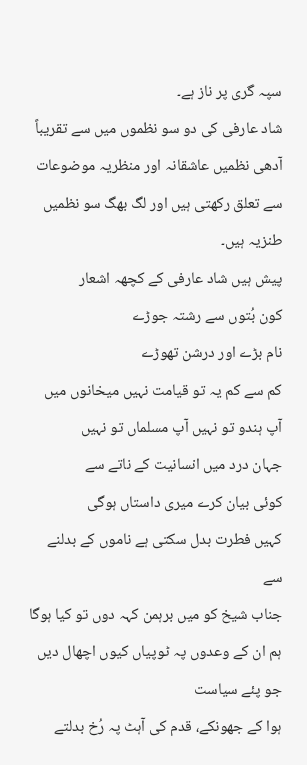سپہ گری پر ناز ہے۔
شاد عارفی کی دو سو نظموں میں سے تقریباً آدھی نظمیں عاشقانہ اور منظریہ موضوعات سے تعلق رکھتی ہیں اور لگ بھگ سو نظمیں طنزیہ ہیں۔
پیش ہیں شاد عارفی کے کچھہ اشعار
کون بُتوں سے رشتہ جوڑے
نام بڑے اور درشن تھوڑے
کم سے کم یہ تو قیامت نہیں میخانوں میں
آپ ہندو تو نہیں آپ مسلماں تو نہیں
جہان درد میں انسانیت کے ناتے سے
کوئی بیان کرے میری داستاں ہوگی
کہیں فطرت بدل سکتی ہے ناموں کے بدلنے سے
جناب شیخ کو میں برہمن کہہ دوں تو کیا ہوگا
ہم ان کے وعدوں پہ ٹوپیاں کیوں اچھال دیں جو پئے سیاست
ہوا کے جھونکے، قدم کی آہٹ پہ رُخ بدلتے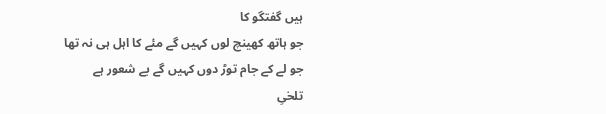ہیں گفتگو کا
جو ہاتھ کھینچ لوں کہیں گے مئے کا اہل ہی نہ تھا
جو لے کے جام توڑ دوں کہیں گے بے شعور ہے
تلخیِ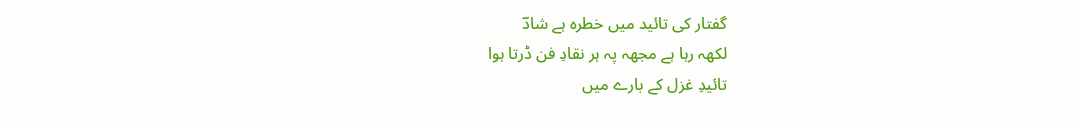گفتار کی تائید میں خطرہ ہے شادؔ
لکھہ رہا ہے مجھہ پہ ہر نقادِ فن ڈرتا ہوا
تائیدِ غزل کے بارے میں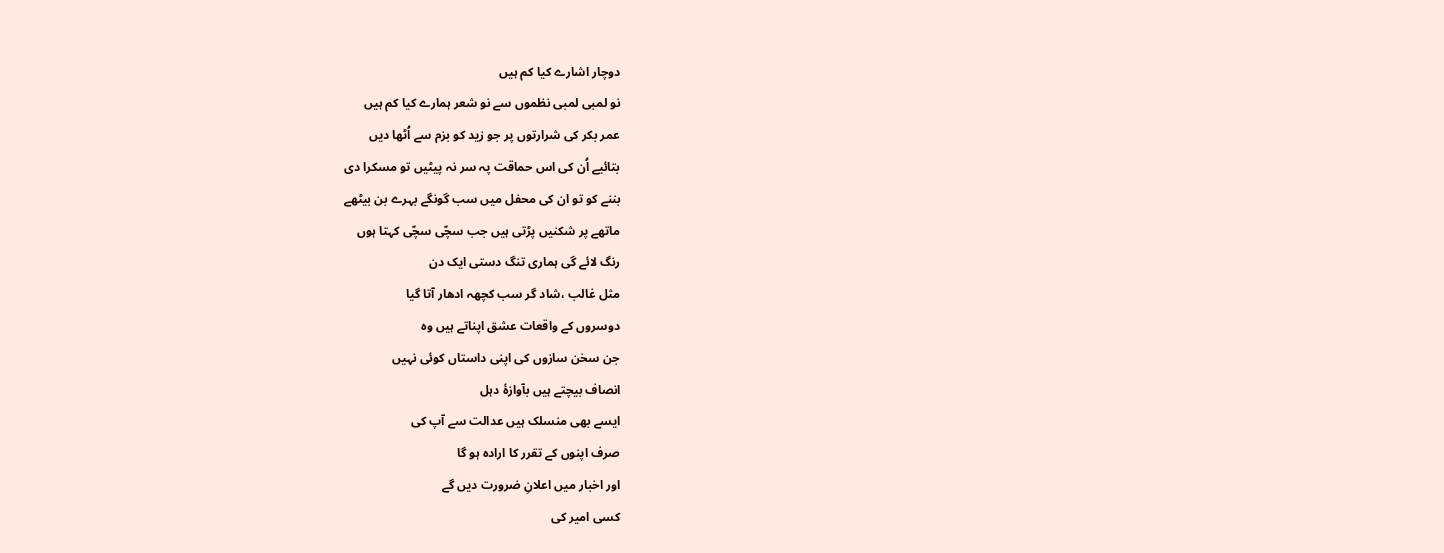دوچار اشارے کیا کم ہیں
نو لمبی لمبی نظموں سے نو شعر ہمارے کیا کم ہیں
عمر بکر کی شرارتوں پر جو زید کو بزم سے اُٹھا دیں
بتائیے اُن کی اس حماقت پہ سر نہ پیٹیں تو مسکرا دی
بننے کو تو ان کی محفل میں سب گونگے بہرے بن بیٹھے
ماتھے پر شکنیں پڑتی ہیں جب سچّی سچّی کہتا ہوں
رنگ لائے گی ہماری تنگ دستی ایک دن
مثل غالب ،شاد گر سب کچھہ ادھار آتا گیا
دوسروں کے واقعات عشق اپناتے ہیں وہ
جن سخن سازوں کی اپنی داستاں کوئی نہیں
انصاف بیچتے ہیں بآوازۂ دہل
ایسے بھی منسلک ہیں عدالت سے آپ کی
صرف اپنوں کے تقرر کا ارادہ ہو گا
اور اخبار میں اعلانِ ضرورت دیں گے
کسی امیر کی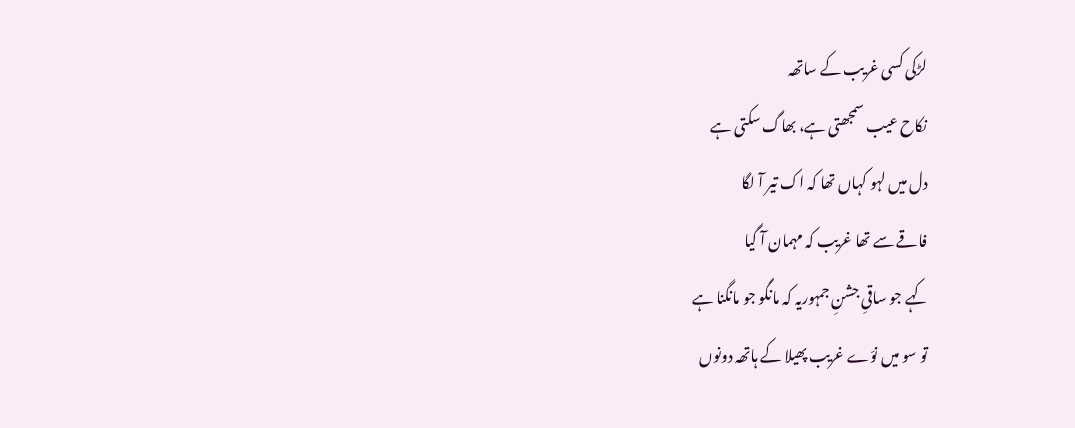لڑکی کسی غریب کے ساتھہ
نکاح عیب سمجھتی ہے، بھاگ سکتی ہے
دل میں لہو کہاں تھا کہ اک تیر آ لگا
فاقے سے تھا غریب کہ مہمان آ گیا
کہے جو ساقیِ جشنِ جمہوریہ کہ مانگو جو مانگنا ہے
تو سو میں نوّے غریب پھیلا کے ہاتھہ دونوں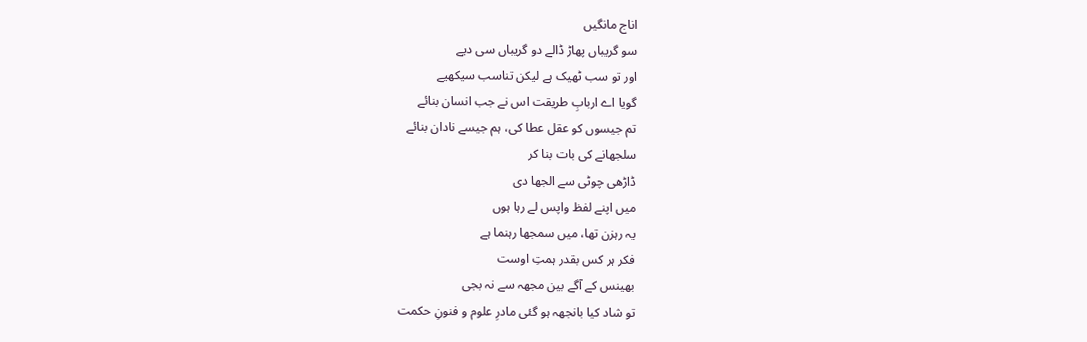اناج مانگیں
سو گریباں پھاڑ ڈالے دو گریباں سی دیے
اور تو سب ٹھیک ہے لیکن تناسب سیکھیے
گویا اے اربابِ طریقت اس نے جب انسان بنائے
تم جیسوں کو عقل عطا کی، ہم جیسے نادان بنائے
سلجھانے کی بات بنا کر
ڈاڑھی چوٹی سے الجھا دی
میں اپنے لفظ واپس لے رہا ہوں
یہ رہزن تھا، میں سمجھا رہنما ہے
فکر ہر کس بقدر ہمتِ اوست
بھینس کے آگے بین مجھہ سے نہ بجی
تو شاد کیا بانجھہ ہو گئی مادرِ علوم و فنونِ حکمت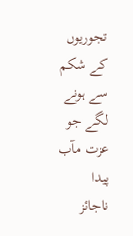تجوریوں کے شکم سے ہونے لگے جو عزت مآب پیدا
ناجائز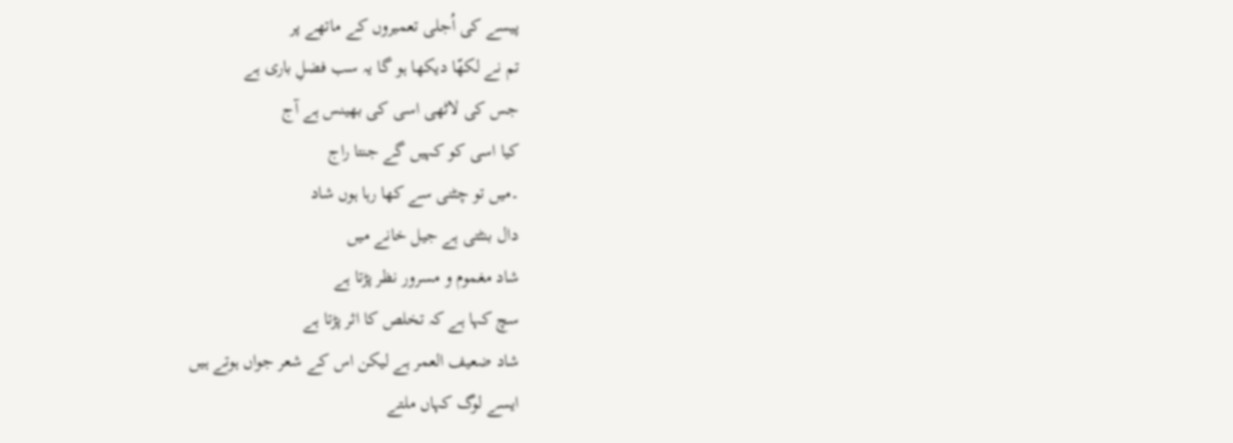پیسے کی اُجلی تعمیروں کے ماتھے پر
تم نے لکھّا دیکھا ہو گا یہ سب فضلِ باری ہے
جس کی لاٹھی اسی کی بھینس ہے آج
کیا اسی کو کہیں گے جنتا راج
۔میں تو چٹنی سے کھا رہا ہوں شاد
دال بنٹتی ہے جیل خانے میں
شاد مغموم و مسرور نظر پڑتا ہے
سچ کہا ہے کہ تخلص کا اثر پڑتا ہے
شاد ضعیف العمر ہے لیکن اس کے شعر جواں ہوتے ہیں
ایسے لوگ کہاں ملتے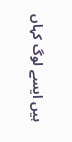ہیں ایسے لوگ کہاں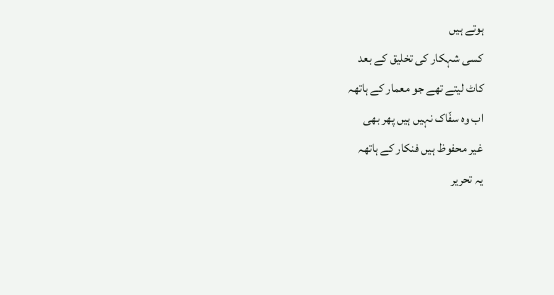ہوتے ہیں
کسی شہکار کی تخلیق کے بعد
کاٹ لیتے تھے جو معمار کے ہاتھہ
اب وہ سفّاک نہیں ہیں پھر بھی
غیر محفوظ ہیں فنکار کے ہاتھہ
یہ تحریر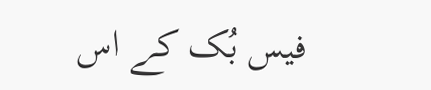فیس بُک کے اس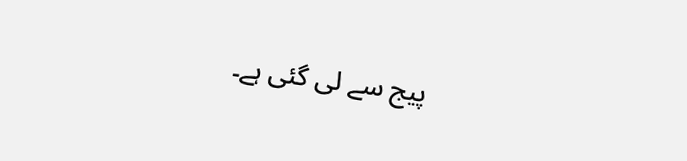پیج سے لی گئی ہے۔